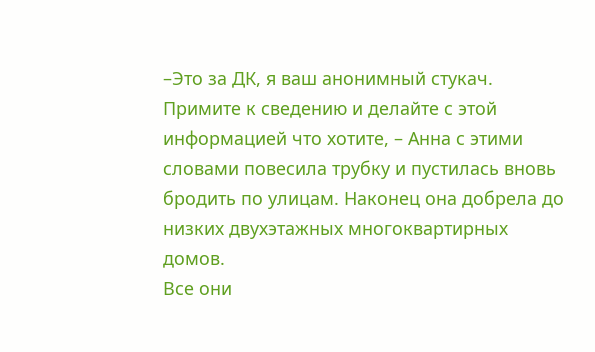–Это за ДК, я ваш анонимный стукач. Примите к сведению и делайте с этой информацией что хотите, – Анна с этими словами повесила трубку и пустилась вновь бродить по улицам. Наконец она добрела до низких двухэтажных многоквартирных домов.
Все они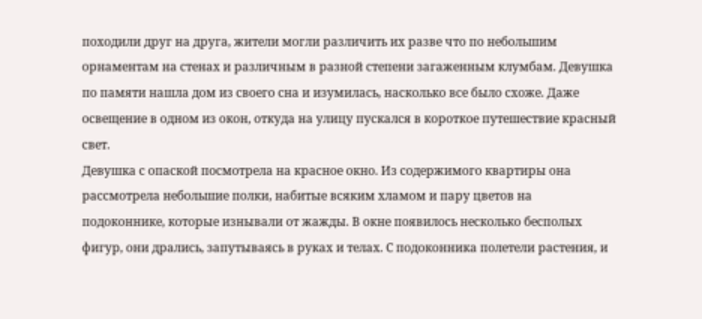походили друг на друга, жители могли различить их разве что по небольшим орнаментам на стенах и различным в разной степени загаженным клумбам. Девушка по памяти нашла дом из своего сна и изумилась, насколько все было схоже. Даже освещение в одном из окон, откуда на улицу пускался в короткое путешествие красный свет.
Девушка с опаской посмотрела на красное окно. Из содержимого квартиры она рассмотрела небольшие полки, набитые всяким хламом и пару цветов на подоконнике, которые изнывали от жажды. В окне появилось несколько бесполых фигур, они дрались, запутываясь в руках и телах. С подоконника полетели растения, и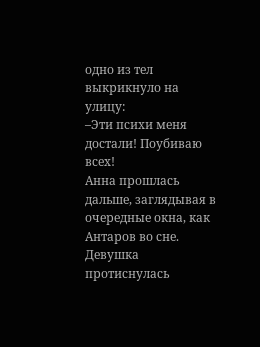одно из тел выкрикнуло на улицу:
–Эти психи меня достали! Поубиваю всех!
Анна прошлась дальше, заглядывая в очередные окна, как Антаров во сне. Девушка протиснулась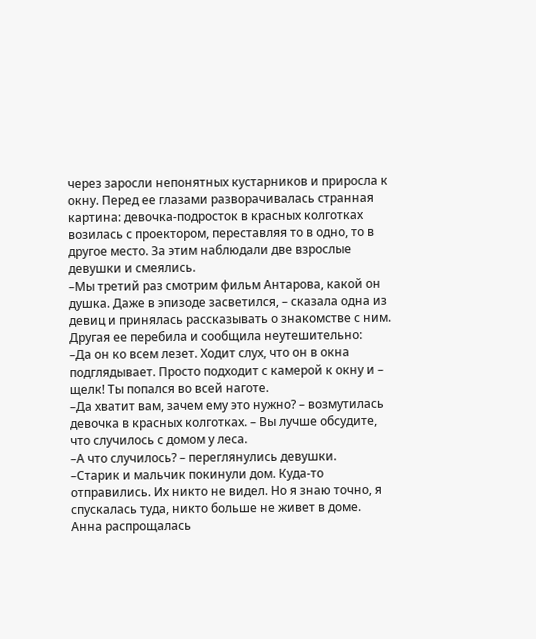через заросли непонятных кустарников и приросла к окну. Перед ее глазами разворачивалась странная картина: девочка-подросток в красных колготках возилась с проектором, переставляя то в одно, то в другое место. За этим наблюдали две взрослые девушки и смеялись.
–Мы третий раз смотрим фильм Антарова, какой он душка. Даже в эпизоде засветился, – сказала одна из девиц и принялась рассказывать о знакомстве с ним. Другая ее перебила и сообщила неутешительно:
–Да он ко всем лезет. Ходит слух, что он в окна подглядывает. Просто подходит с камерой к окну и – щелк! Ты попался во всей наготе.
–Да хватит вам, зачем ему это нужно? – возмутилась девочка в красных колготках. – Вы лучше обсудите, что случилось с домом у леса.
–А что случилось? – переглянулись девушки.
–Старик и мальчик покинули дом. Куда-то отправились. Их никто не видел. Но я знаю точно, я спускалась туда, никто больше не живет в доме.
Анна распрощалась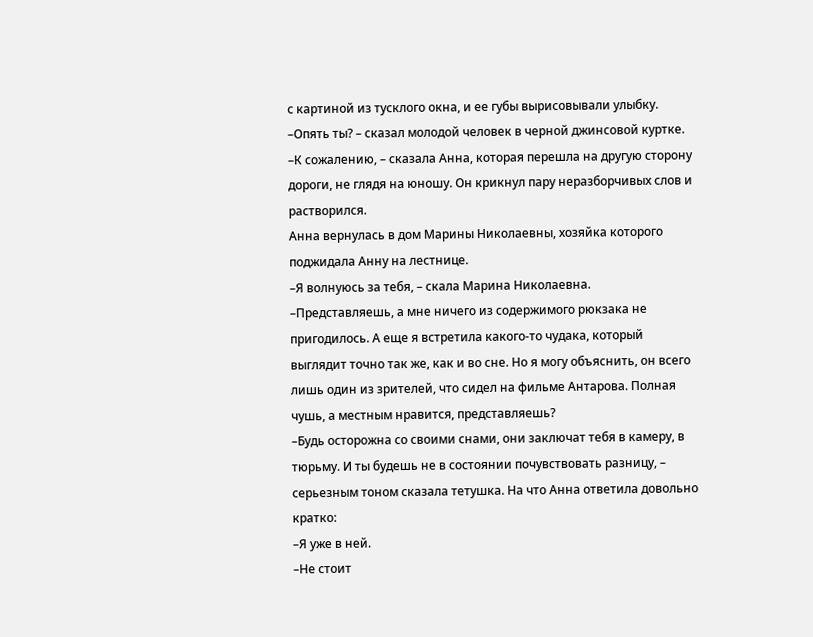с картиной из тусклого окна, и ее губы вырисовывали улыбку.
–Опять ты? – сказал молодой человек в черной джинсовой куртке.
–К сожалению, – сказала Анна, которая перешла на другую сторону дороги, не глядя на юношу. Он крикнул пару неразборчивых слов и растворился.
Анна вернулась в дом Марины Николаевны, хозяйка которого поджидала Анну на лестнице.
–Я волнуюсь за тебя, – скала Марина Николаевна.
–Представляешь, а мне ничего из содержимого рюкзака не пригодилось. А еще я встретила какого-то чудака, который выглядит точно так же, как и во сне. Но я могу объяснить, он всего лишь один из зрителей, что сидел на фильме Антарова. Полная чушь, а местным нравится, представляешь?
–Будь осторожна со своими снами, они заключат тебя в камеру, в тюрьму. И ты будешь не в состоянии почувствовать разницу, – серьезным тоном сказала тетушка. На что Анна ответила довольно кратко:
–Я уже в ней.
–Не стоит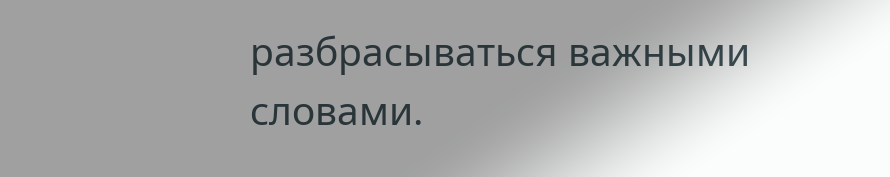разбрасываться важными словами.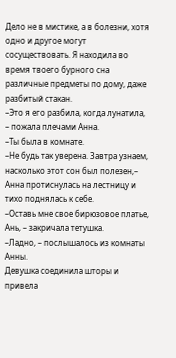Дело не в мистике, а в болезни, хотя одно и другое могут сосуществовать. Я находила во время твоего бурного сна различные предметы по дому, даже разбитый стакан.
–Это я его разбила, когда лунатила, – пожала плечами Анна.
–Ты была в комнате.
–Не будь так уверена. Завтра узнаем, насколько этот сон был полезен,– Анна протиснулась на лестницу и тихо поднялась к себе.
–Оставь мне свое бирюзовое платье, Ань, – закричала тетушка.
–Ладно, – послышалось из комнаты Анны.
Девушка соединила шторы и привела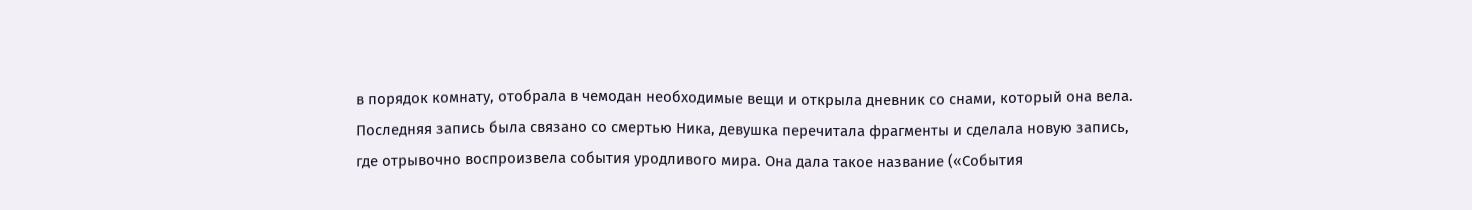в порядок комнату, отобрала в чемодан необходимые вещи и открыла дневник со снами, который она вела. Последняя запись была связано со смертью Ника, девушка перечитала фрагменты и сделала новую запись, где отрывочно воспроизвела события уродливого мира. Она дала такое название («События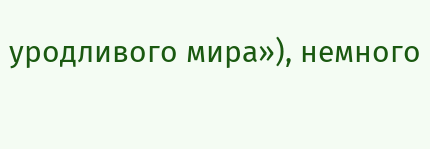уродливого мира»), немного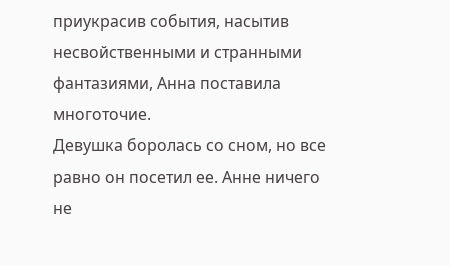приукрасив события, насытив несвойственными и странными фантазиями, Анна поставила многоточие.
Девушка боролась со сном, но все равно он посетил ее. Анне ничего не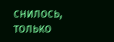снилось, только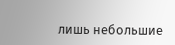лишь небольшие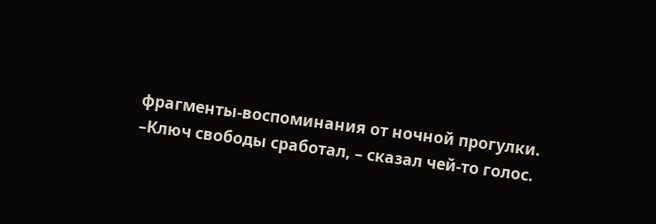фрагменты-воспоминания от ночной прогулки.
–Ключ свободы сработал, – сказал чей-то голос.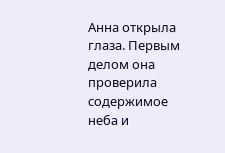Анна открыла глаза. Первым делом она проверила содержимое неба и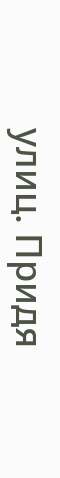улиц. Придя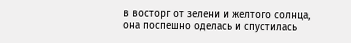в восторг от зелени и желтого солнца, она поспешно оделась и спустилась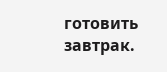готовить завтрак.